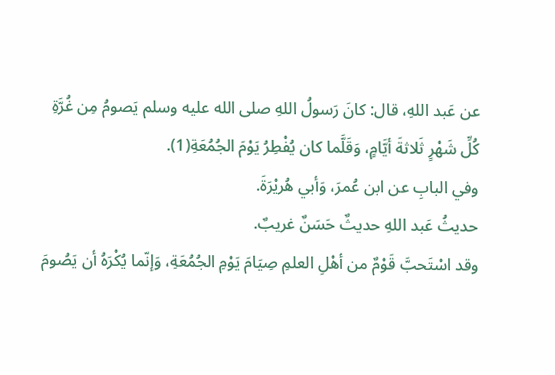عن عَبد اللهِ، قال: كانَ رَسولُ اللهِ صلى الله عليه وسلم يَصومُ مِن غُرَّةِ كُلِّ شَهْرٍ ثَلاثةَ أيَّامٍ، وَقَلَّما كان يُفْطِرُ يَوْمَ الجُمُعَةِ(1).
وفي البابِ عن ابن عُمرَ، وَأبي هُريْرَةَ.
حديثُ عَبد اللهِ حديثٌ حَسَنٌ غريبٌ.
وقد اسْتَحبَّ قَوْمٌ من أهْلِ العلمِ صِيَامَ يَوْمِ الجُمُعَةِ، وَإنّما يُكْرَهُ أن يَصُومَ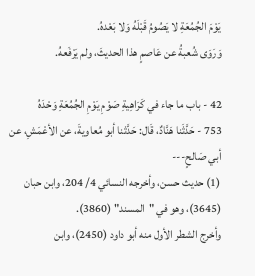يَوْمَ الجُمُعَةِ لا يَصُومُ قَبْلَهُ وَلا بَعْدهُ.
وَرَوَى شُعبةُ عن عَاصمٍ هذا الحديثَ، ولم يَرْفَعهُ.

42 - باب ما جاء في كَرَاهِيةِ صَوْمِ يَوْمِ الجُمُعَةِ وَحْدَهُ
753 - حَدَّثَنا هَنَّادٌ، قَال: حَدَّثنا أبو مُعاويةَ، عن الأعْمَشِ، عن أبي صَالحٍ---
(1) حديث حسن، وأخرجه النسائي 4/ 204، وابن حبان (3645)، وهو في "المسند" (3860).
وأخرج الشطر الأول منه أبو داود (2450)، وابن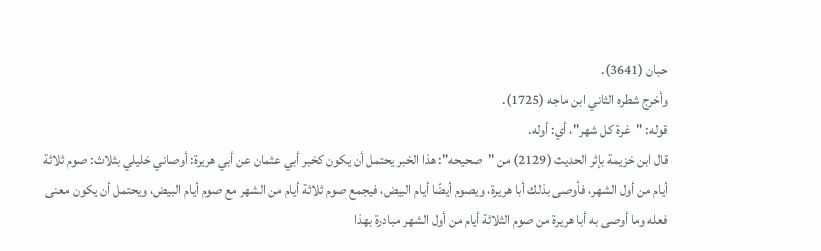حبان (3641).
وأخرج شطره الثاني ابن ماجه (1725).
قوله: "غرة كل شهر"، أي: أوله.
قال ابن خزيمة بإثر الحديث (2129) من "صحيحه": هذا الخبر يحتمل أن يكون كخبر أبي عثمان عن أبي هريرة: أوصاني خليلي بثلاث: صوم ثلاثة أيام من أول الشهر، فأوصى بذلك أبا هريرة، ويصوم أيضًا أيام البيض، فيجمع صوم ثلاثة أيام من الشهر مع صوم أيام البيض، ويحتمل أن يكون معنى فعله وما أوصى به أبا هريرة من صوم الثلاثة أيام من أول الشهر مبادرة بهذا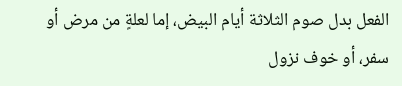الفعل بدل صوم الثلاثة أيام البيض، إما لعلةٍ من مرض أو سفر، أو خوف نزول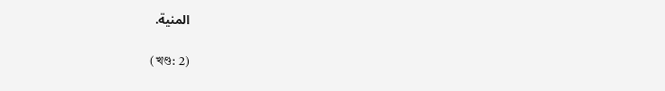المنية.

(খণ্ড: 2)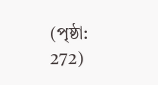(পৃষ্ঠা: 272)